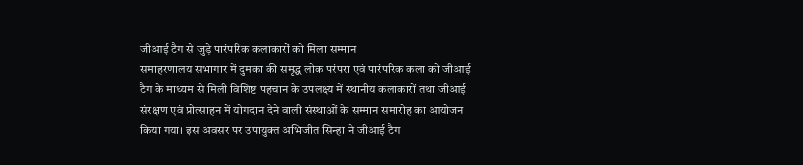जीआई टैग से जुड़े पारंपरिक कलाकारों को मिला सम्मान
समाहरणालय सभागार में दुमका की समृद्ध लोक परंपरा एवं पारंपरिक कला को जीआई टैग के माध्यम से मिली विशिष्ट पहचान के उपलक्ष्य में स्थानीय कलाकारों तथा जीआई संरक्षण एवं प्रोत्साहन में योगदान देने वाली संस्थाओं के सम्मान समारोह का आयोजन किया गया। इस अवसर पर उपायुक्त अभिजीत सिन्हा ने जीआई टैग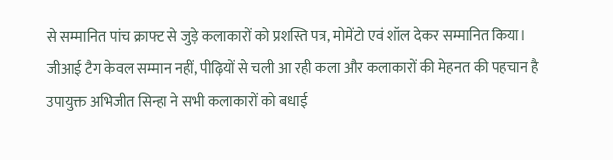से सम्मानित पांच क्राफ्ट से जुड़े कलाकारों को प्रशस्ति पत्र, मोमेंटो एवं शॉल देकर सम्मानित किया।
जीआई टैग केवल सम्मान नहीं, पीढ़ियों से चली आ रही कला और कलाकारों की मेहनत की पहचान है
उपायुक्त अभिजीत सिन्हा ने सभी कलाकारों को बधाई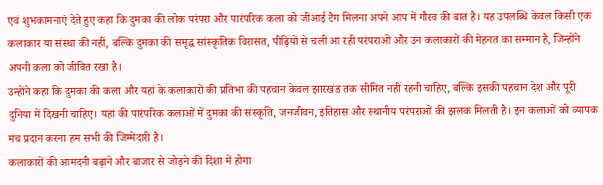एवं शुभकामनाएं देते हुए कहा कि दुमका की लोक परंपरा और पारंपरिक कला को जीआई टैग मिलना अपने आप में गौरव की बात है। यह उपलब्धि केवल किसी एक कलाकार या संस्था की नहीं, बल्कि दुमका की समृद्ध सांस्कृतिक विरासत, पीढ़ियों से चली आ रही परंपराओं और उन कलाकारों की मेहनत का सम्मान है, जिन्होंने अपनी कला को जीवित रखा है।
उन्होंने कहा कि दुमका की कला और यहां के कलाकारों की प्रतिभा की पहचान केवल झारखंड तक सीमित नहीं रहनी चाहिए, बल्कि इसकी पहचान देश और पूरी दुनिया में दिखनी चाहिए। यहां की पारंपरिक कलाओं में दुमका की संस्कृति, जनजीवन, इतिहास और स्थानीय परंपराओं की झलक मिलती है। इन कलाओं को व्यापक मंच प्रदान करना हम सभी की जिम्मेदारी है।
कलाकारों की आमदनी बढ़ाने और बाजार से जोड़ने की दिशा में होगा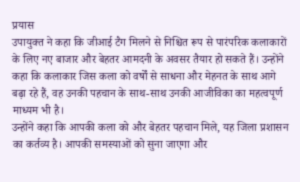प्रयास
उपायुक्त ने कहा कि जीआई टैग मिलने से निश्चित रूप से पारंपरिक कलाकारों के लिए नए बाजार और बेहतर आमदनी के अवसर तैयार हो सकते हैं। उन्होंने कहा कि कलाकार जिस कला को वर्षों से साधना और मेहनत के साथ आगे बढ़ा रहे हैं, वह उनकी पहचान के साथ-साथ उनकी आजीविका का महत्वपूर्ण माध्यम भी है।
उन्होंने कहा कि आपकी कला को और बेहतर पहचान मिले, यह जिला प्रशासन का कर्तव्य है। आपकी समस्याओं को सुना जाएगा और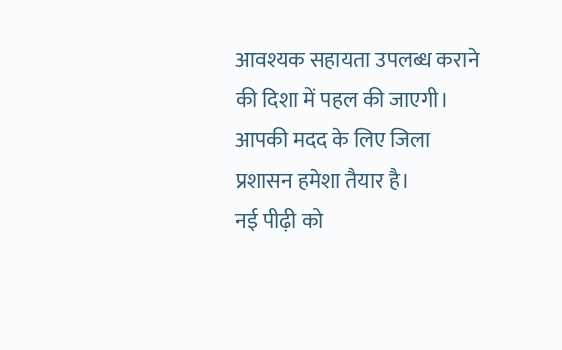आवश्यक सहायता उपलब्ध कराने की दिशा में पहल की जाएगी। आपकी मदद के लिए जिला प्रशासन हमेशा तैयार है।
नई पीढ़ी को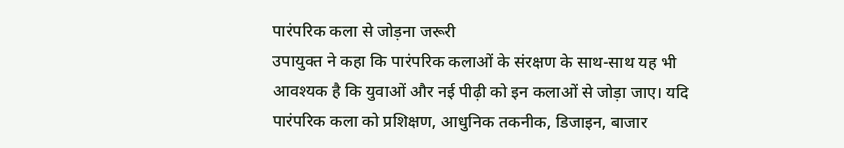पारंपरिक कला से जोड़ना जरूरी
उपायुक्त ने कहा कि पारंपरिक कलाओं के संरक्षण के साथ-साथ यह भी आवश्यक है कि युवाओं और नई पीढ़ी को इन कलाओं से जोड़ा जाए। यदि पारंपरिक कला को प्रशिक्षण, आधुनिक तकनीक, डिजाइन, बाजार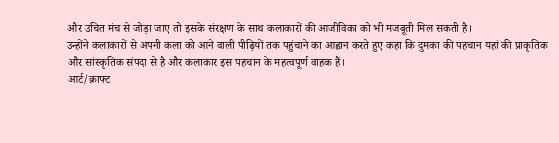और उचित मंच से जोड़ा जाए तो इसके संरक्षण के साथ कलाकारों की आजीविका को भी मजबूती मिल सकती है।
उन्होंने कलाकारों से अपनी कला को आने वाली पीढ़ियों तक पहुंचाने का आह्वान करते हुए कहा कि दुमका की पहचान यहां की प्राकृतिक और सांस्कृतिक संपदा से है और कलाकार इस पहचान के महत्वपूर्ण वाहक हैं।
आर्ट/क्राफ्ट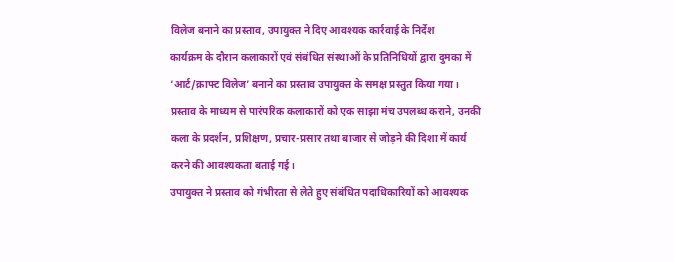विलेज बनाने का प्रस्ताव, उपायुक्त ने दिए आवश्यक कार्रवाई के निर्देश
कार्यक्रम के दौरान कलाकारों एवं संबंधित संस्थाओं के प्रतिनिधियों द्वारा दुमका में ‘आर्ट/क्राफ्ट विलेज’ बनाने का प्रस्ताव उपायुक्त के समक्ष प्रस्तुत किया गया। प्रस्ताव के माध्यम से पारंपरिक कलाकारों को एक साझा मंच उपलब्ध कराने, उनकी कला के प्रदर्शन, प्रशिक्षण, प्रचार-प्रसार तथा बाजार से जोड़ने की दिशा में कार्य करने की आवश्यकता बताई गई।
उपायुक्त ने प्रस्ताव को गंभीरता से लेते हुए संबंधित पदाधिकारियों को आवश्यक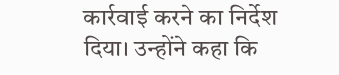कार्रवाई करने का निर्देश दिया। उन्होंने कहा कि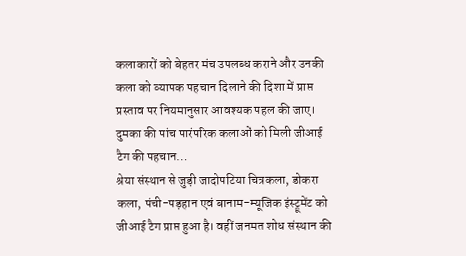कलाकारों को बेहतर मंच उपलब्ध कराने और उनकी कला को व्यापक पहचान दिलाने की दिशा में प्राप्त प्रस्ताव पर नियमानुसार आवश्यक पहल की जाए।
दुमका की पांच पारंपरिक कलाओं को मिली जीआई टैग की पहचान…
श्रेया संस्थान से जुड़ी जादोपटिया चित्रकला, डोकरा कला, पंची-पड़हान एवं बानाम-म्यूजिक इंस्ट्रूमेंट को जीआई टैग प्राप्त हुआ है। वहीं जनमत शोध संस्थान की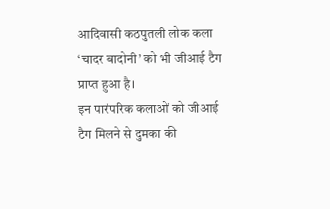आदिवासी कठपुतली लोक कला ‘चादर बादोनी’ को भी जीआई टैग प्राप्त हुआ है।
इन पारंपरिक कलाओं को जीआई टैग मिलने से दुमका की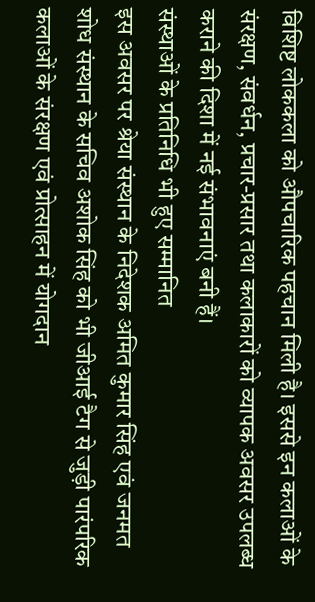विशिष्ट लोककला को औपचारिक पहचान मिली है। इससे इन कलाओं के संरक्षण, संवर्धन, प्रचार-प्रसार तथा कलाकारों को व्यापक अवसर उपलब्ध कराने की दिशा में नई संभावनाएं बनी हैं।
संस्थाओं के प्रतिनिधि भी हुए सम्मानित
इस अवसर पर श्रेया संस्थान के निदेशक अमित कुमार सिंह एवं जनमत शोध संस्थान के सचिव अशोक सिंह को भी जीआई टैग से जुड़ी पारंपरिक कलाओं के संरक्षण एवं प्रोत्साहन में योगदान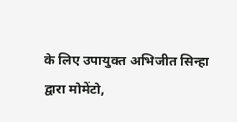के लिए उपायुक्त अभिजीत सिन्हा द्वारा मोमेंटो,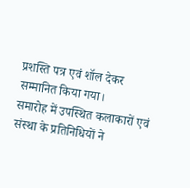प्रशस्ति पत्र एवं शॉल देकर सम्मानित किया गया।
समारोह में उपस्थित कलाकारों एवं संस्था के प्रतिनिधियों ने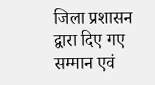जिला प्रशासन द्वारा दिए गए सम्मान एवं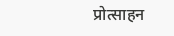प्रोत्साहन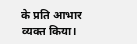के प्रति आभार व्यक्त किया।